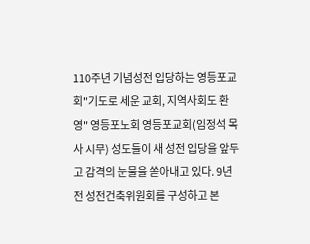110주년 기념성전 입당하는 영등포교회"기도로 세운 교회, 지역사회도 환영" 영등포노회 영등포교회(임정석 목사 시무) 성도들이 새 성전 입당을 앞두고 감격의 눈물을 쏟아내고 있다. 9년 전 성전건축위원회를 구성하고 본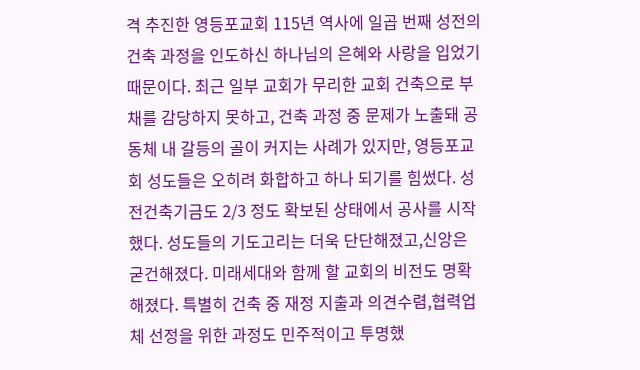격 추진한 영등포교회 115년 역사에 일곱 번째 성전의 건축 과정을 인도하신 하나님의 은혜와 사랑을 입었기 때문이다. 최근 일부 교회가 무리한 교회 건축으로 부채를 감당하지 못하고, 건축 과정 중 문제가 노출돼 공동체 내 갈등의 골이 커지는 사례가 있지만, 영등포교회 성도들은 오히려 화합하고 하나 되기를 힘썼다. 성전건축기금도 2/3 정도 확보된 상태에서 공사를 시작했다. 성도들의 기도고리는 더욱 단단해졌고,신앙은 굳건해졌다. 미래세대와 함께 할 교회의 비전도 명확해졌다. 특별히 건축 중 재정 지출과 의견수렴,협력업체 선정을 위한 과정도 민주적이고 투명했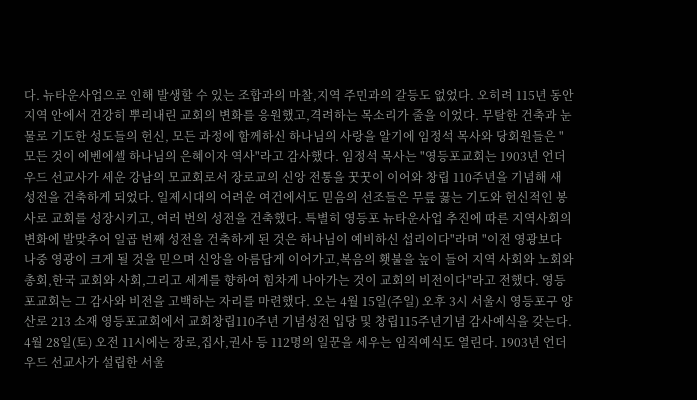다. 뉴타운사업으로 인해 발생할 수 있는 조합과의 마찰,지역 주민과의 갈등도 없었다. 오히려 115년 동안 지역 안에서 건강히 뿌리내린 교회의 변화를 응원했고,격려하는 목소리가 줄을 이었다. 무탈한 건축과 눈물로 기도한 성도들의 헌신, 모든 과정에 함께하신 하나님의 사랑을 알기에 임정석 목사와 당회원들은 "모든 것이 에벤에셀 하나님의 은혜이자 역사"라고 감사했다. 임정석 목사는 "영등포교회는 1903년 언더우드 선교사가 세운 강남의 모교회로서 장로교의 신앙 전통을 꿋꿋이 이어와 창립 110주년을 기념해 새 성전을 건축하게 되었다. 일제시대의 어려운 여건에서도 믿음의 선조들은 무릎 꿇는 기도와 헌신적인 봉사로 교회를 성장시키고, 여러 번의 성전을 건축했다. 특별히 영등포 뉴타운사업 추진에 따른 지역사회의 변화에 발맞추어 일곱 번째 성전을 건축하게 된 것은 하나님이 예비하신 섭리이다"라며 "이전 영광보다 나중 영광이 크게 될 것을 믿으며 신앙을 아름답게 이어가고,복음의 횃불을 높이 들어 지역 사회와 노회와 총회,한국 교회와 사회,그리고 세계를 향하여 힘차게 나아가는 것이 교회의 비전이다"라고 전했다. 영등포교회는 그 감사와 비전을 고백하는 자리를 마련했다. 오는 4월 15일(주일) 오후 3시 서울시 영등포구 양산로 213 소재 영등포교회에서 교회창립110주년 기념성전 입당 및 창립115주년기념 감사예식을 갖는다. 4월 28일(토) 오전 11시에는 장로,집사,권사 등 112명의 일꾼을 세우는 임직예식도 열린다. 1903년 언더우드 선교사가 설립한 서울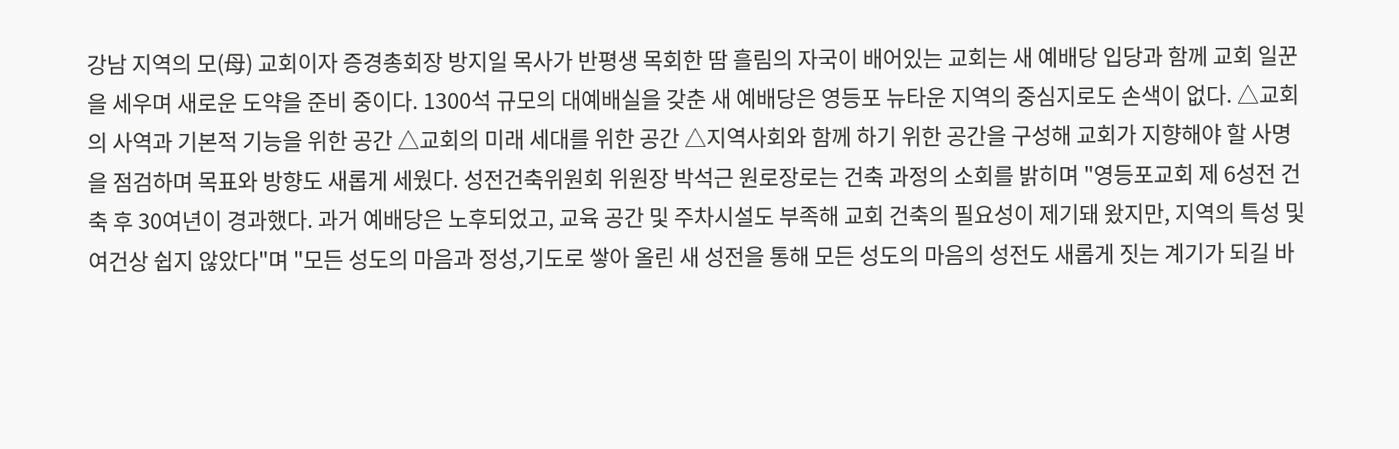강남 지역의 모(母) 교회이자 증경총회장 방지일 목사가 반평생 목회한 땀 흘림의 자국이 배어있는 교회는 새 예배당 입당과 함께 교회 일꾼을 세우며 새로운 도약을 준비 중이다. 1300석 규모의 대예배실을 갖춘 새 예배당은 영등포 뉴타운 지역의 중심지로도 손색이 없다. △교회의 사역과 기본적 기능을 위한 공간 △교회의 미래 세대를 위한 공간 △지역사회와 함께 하기 위한 공간을 구성해 교회가 지향해야 할 사명을 점검하며 목표와 방향도 새롭게 세웠다. 성전건축위원회 위원장 박석근 원로장로는 건축 과정의 소회를 밝히며 "영등포교회 제 6성전 건축 후 30여년이 경과했다. 과거 예배당은 노후되었고, 교육 공간 및 주차시설도 부족해 교회 건축의 필요성이 제기돼 왔지만, 지역의 특성 및 여건상 쉽지 않았다"며 "모든 성도의 마음과 정성,기도로 쌓아 올린 새 성전을 통해 모든 성도의 마음의 성전도 새롭게 짓는 계기가 되길 바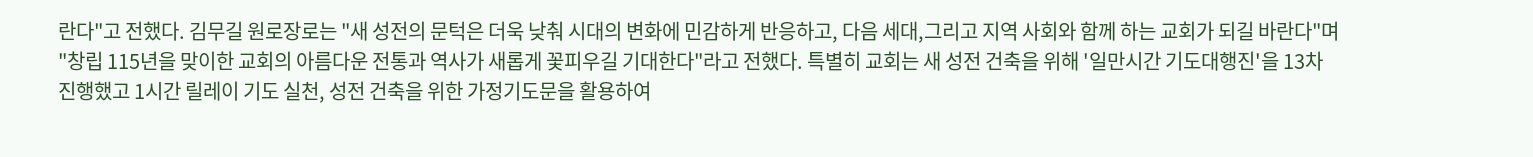란다"고 전했다. 김무길 원로장로는 "새 성전의 문턱은 더욱 낮춰 시대의 변화에 민감하게 반응하고, 다음 세대,그리고 지역 사회와 함께 하는 교회가 되길 바란다"며 "창립 115년을 맞이한 교회의 아름다운 전통과 역사가 새롭게 꽃피우길 기대한다"라고 전했다. 특별히 교회는 새 성전 건축을 위해 '일만시간 기도대행진'을 13차 진행했고 1시간 릴레이 기도 실천, 성전 건축을 위한 가정기도문을 활용하여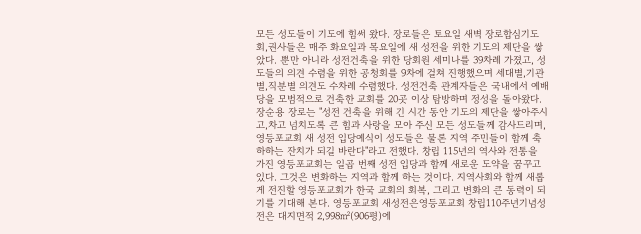모든 성도들이 기도에 힘써 왔다. 장로들은 토요일 새벽 장로합심기도회,권사들은 매주 화요일과 목요일에 새 성전을 위한 기도의 제단을 쌓았다. 뿐만 아니라 성전건축을 위한 당회원 세미나를 39차례 가졌고, 성도들의 의견 수렴을 위한 공청회를 9차에 걸쳐 진행했으며 세대별,기관별,직분별 의견도 수차례 수렴했다. 성전건축 관계자들은 국내에서 예배당을 모범적으로 건축한 교회를 20곳 이상 탐방하며 정성을 돌아왔다. 장순용 장로는 "성전 건축을 위해 긴 시간 동안 기도의 제단을 쌓아주시고,차고 넘치도록 큰 힘과 사랑을 모아 주신 모든 성도들께 감사드리며, 영등포교회 새 성전 입당예식이 성도들은 물론 지역 주민들이 함께 축하하는 잔치가 되길 바란다"라고 전했다. 창립 115년의 역사와 전통을 가진 영등포교회는 일곱 번째 성전 입당과 함께 새로운 도약을 꿈꾸고 있다. 그것은 변화하는 지역과 함께 하는 것이다. 지역사회와 함께 새롭게 전진할 영등포교회가 한국 교회의 회복, 그리고 변화의 큰 동력이 되기를 기대해 본다. 영등포교회 새성전은영등포교회 창립110주년기념성전은 대지면적 2,998㎡(906평)에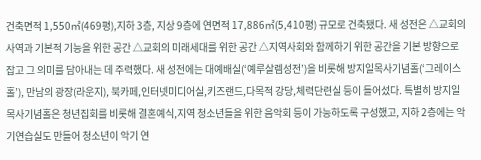건축면적 1,550㎡(469평),지하 3층, 지상 9층에 연면적 17,886㎡(5,410평) 규모로 건축됐다. 새 성전은 △교회의 사역과 기본적 기능을 위한 공간 △교회의 미래세대를 위한 공간 △지역사회와 함께하기 위한 공간을 기본 방향으로 잡고 그 의미를 담아내는 데 주력했다. 새 성전에는 대예배실(‘예루살렘성전’)을 비롯해 방지일목사기념홀(‘그레이스홀’), 만남의 광장(라운지), 북카페,인터넷미디어실,키즈랜드,다목적 강당,체력단련실 등이 들어섰다. 특별히 방지일목사기념홀은 청년집회를 비롯해 결혼예식,지역 청소년들을 위한 음악회 등이 가능하도록 구성했고, 지하 2층에는 악기연습실도 만들어 청소년이 악기 연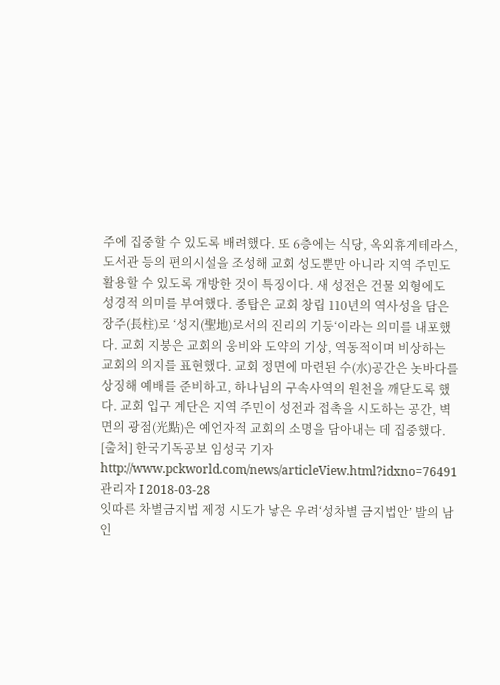주에 집중할 수 있도록 배려했다. 또 6층에는 식당, 옥외휴게테라스,도서관 등의 편의시설을 조성해 교회 성도뿐만 아니라 지역 주민도 활용할 수 있도록 개방한 것이 특징이다. 새 성전은 건물 외형에도 성경적 의미를 부여했다. 종탑은 교회 창립 110년의 역사성을 담은 장주(長柱)로 ‘성지(聖地)로서의 진리의 기둥‘이라는 의미를 내포했다. 교회 지붕은 교회의 웅비와 도약의 기상, 역동적이며 비상하는 교회의 의지를 표현했다. 교회 정면에 마련된 수(水)공간은 놋바다를 상징해 예배를 준비하고, 하나님의 구속사역의 원천을 깨닫도록 했다. 교회 입구 계단은 지역 주민이 성전과 접촉을 시도하는 공간, 벽면의 광점(光點)은 예언자적 교회의 소명을 담아내는 데 집중했다. [출처] 한국기독공보 임성국 기자http://www.pckworld.com/news/articleView.html?idxno=76491 관리자 I 2018-03-28
잇따른 차별금지법 제정 시도가 낳은 우려‘성차별 금지법안’ 발의 남인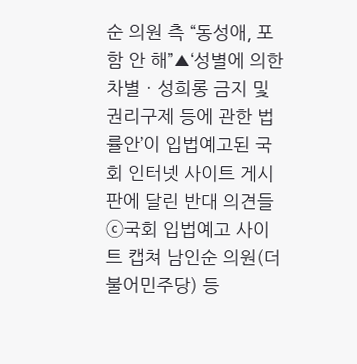순 의원 측 “동성애, 포함 안 해”▲‘성별에 의한 차별ㆍ성희롱 금지 및 권리구제 등에 관한 법률안’이 입법예고된 국회 인터넷 사이트 게시판에 달린 반대 의견들 ⓒ국회 입법예고 사이트 캡쳐 남인순 의원(더불어민주당) 등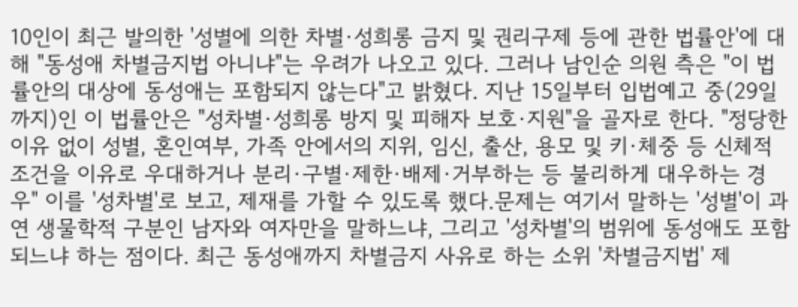10인이 최근 발의한 '성별에 의한 차별·성희롱 금지 및 권리구제 등에 관한 법률안'에 대해 "동성애 차별금지법 아니냐"는 우려가 나오고 있다. 그러나 남인순 의원 측은 "이 법률안의 대상에 동성애는 포함되지 않는다"고 밝혔다. 지난 15일부터 입법예고 중(29일까지)인 이 법률안은 "성차별·성희롱 방지 및 피해자 보호·지원"을 골자로 한다. "정당한 이유 없이 성별, 혼인여부, 가족 안에서의 지위, 임신, 출산, 용모 및 키·체중 등 신체적 조건을 이유로 우대하거나 분리·구별·제한·배제·거부하는 등 불리하게 대우하는 경우" 이를 '성차별'로 보고, 제재를 가할 수 있도록 했다.문제는 여기서 말하는 '성별'이 과연 생물학적 구분인 남자와 여자만을 말하느냐, 그리고 '성차별'의 범위에 동성애도 포함되느냐 하는 점이다. 최근 동성애까지 차별금지 사유로 하는 소위 '차별금지법' 제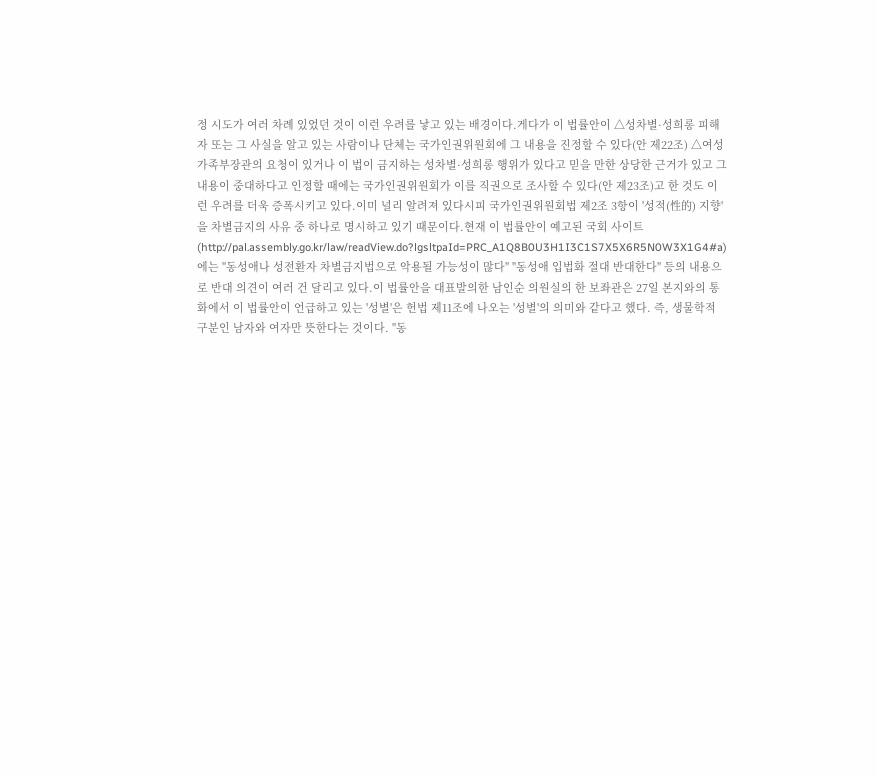정 시도가 여러 차례 있었던 것이 이런 우려를 낳고 있는 배경이다.게다가 이 법률안이 △성차별·성희롱 피해자 또는 그 사실을 알고 있는 사람이나 단체는 국가인권위원회에 그 내용을 진정할 수 있다(안 제22조) △여성가족부장관의 요청이 있거나 이 법이 금지하는 성차별·성희롱 행위가 있다고 믿을 만한 상당한 근거가 있고 그 내용이 중대하다고 인정할 때에는 국가인권위원회가 이를 직권으로 조사할 수 있다(안 제23조)고 한 것도 이런 우려를 더욱 증폭시키고 있다.이미 널리 알려져 있다시피 국가인권위원회법 제2조 3항이 '성적(性的) 지향'을 차별금지의 사유 중 하나로 명시하고 있기 때문이다.현재 이 법률안이 예고된 국회 사이트(http://pal.assembly.go.kr/law/readView.do?lgsltpaId=PRC_A1Q8B0U3H1I3C1S7X5X6R5N0W3X1G4#a)에는 "동성애나 성전환자 차별금지법으로 악용될 가능성이 많다" "동성애 입법화 절대 반대한다" 등의 내용으로 반대 의견이 여러 건 달리고 있다.이 법률안을 대표발의한 남인순 의원실의 한 보좌관은 27일 본지와의 통화에서 이 법률안이 언급하고 있는 '성별'은 헌법 제11조에 나오는 '성별'의 의미와 같다고 했다. 즉, 생물학적 구분인 남자와 여자만 뜻한다는 것이다. "동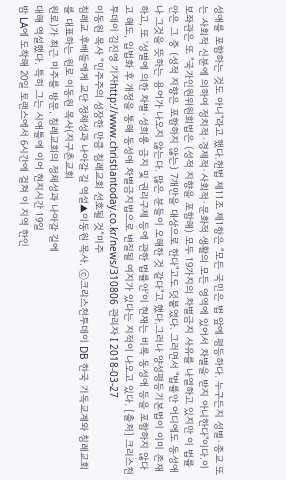성애를 포함하는 것도 아니"라고 했다.헌법 제11조 제1항은 "모든 국민은 법 앞에 평등하다. 누구든지 성별·종교 또는 사회적 신분에 의하여 정치적·경제적·사회적·문화적 생활의 모든 영역에 있어서 차별을 받지 아니한다"이다.이 보좌관은 또 "국가인원위원회법은 (성적 지향을 포함해) 모두 19가지의 차별금지 사유를 나열하고 있지만 이 법률안은 그 중 (성적 지향은 포함하지 않는) 7개만을 대상으로 한다"고도 덧붙였다. 그러면서 "법률안 어디에도 동성애나 그것을 뜻하는 용어가 나오지 않는다. 많은 분들이 오해한 것 같다"고 했다.그러나 양성평등기본법이 이미 존재하고, 또 '성별에 의한 차별·성희롱 금지 및 권리구제 등에 관한 법률안'이 현재는 비록 동성애 등을 포함하지 않다고 해도, 입법화 후 개정을 통해 동성애 차별금지법으로 변질될 여지가 있다는 지적이 나오고 있다. [출처] 크리스천투데이 김진영 기자http://www.christiantoday.co.kr/news/310806 관리자 I 2018-03-27
이동원 목사 “민주주의 성장한 만큼 침례교회 선호될 것”미주
침례교 후배들에게 교단 정체성과 나아갈 길 역설▲이동원 목사. ⓒ크리스천투데이 DB 한국 기독교계와 침례교회를 대표하는 원로 이동원 목사(지구촌교회
원로)가 최근 미주를 방문, 침례교회의 정체성과 나아갈 길에
대해 역설했다. 특히 그는 시애틀에 이어 현지시간 19일
밤 LA에 도착해 20일 토랜스에서 6시간에 걸쳐 이 지역 한인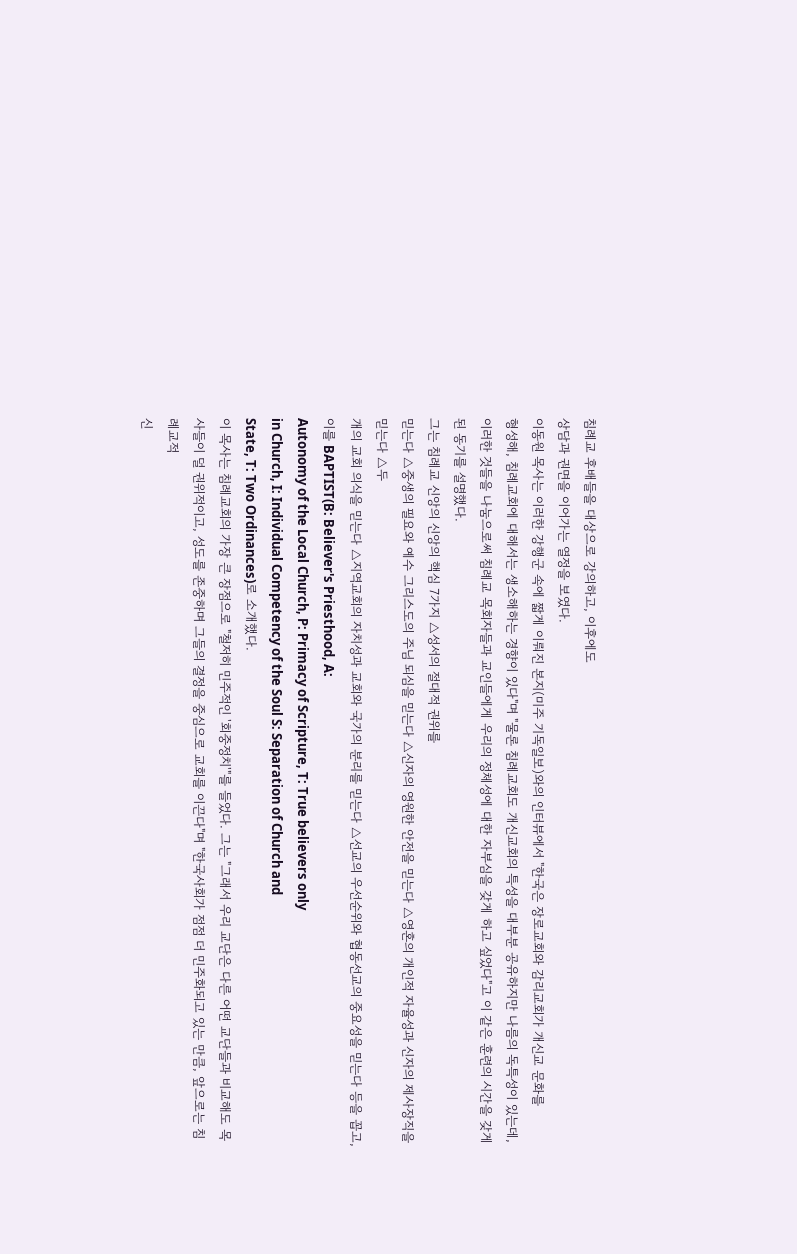침례교 후배들을 대상으로 강의하고, 이후에도
상담과 권면을 이어가는 열정을 보였다.
이동원 목사는 이러한 강행군 속에 짧게 이뤄진 본지(미주 기독일보)와의 인터뷰에서 "한국은 장로교회와 감리교회가 개신교 문화를
형성해, 침례교회에 대해서는 생소해하는 경향이 있다"며 "물론 침례교회도 개신교회의 특성을 대부분 공유하지만 나름의 독특성이 있는데, 이러한 것들을 나눔으로써 침례교 목회자들과 교인들에게 우리의 정체성에 대한 자부심을 갖게 하고 싶었다"고 이 같은 훈련의 시간을 갖게 된 동기를 설명했다.
그는 침례교 신앙의 신앙의 핵심 7가지 △성서의 절대적 권위를
믿는다 △중생의 필요와 예수 그리스도의 주님 되심을 믿는다 △신자의 영원한 안전을 믿는다 △영혼의 개인적 자율성과 신자의 제사장직을 믿는다 △두
개의 교회 의식을 믿는다 △지역교회의 자치성과 교회와 국가의 분리를 믿는다 △선교의 우선순위와 협동선교의 중요성을 믿는다 등을 꼽고, 이를 BAPTIST(B: Believer's Priesthood, A:
Autonomy of the Local Church, P: Primacy of Scripture, T: True believers only
in Church, I: Individual Competency of the Soul S: Separation of Church and
State, T: Two Ordinances)로 소개했다.
이 목사는 침례교회의 가장 큰 장점으로 "철저히 민주적인 '회중정치'"를 들었다. 그는 "그래서 우리 교단은 다른 어떤 교단들과 비교해도 목사들이 덜 권위적이고, 성도를 존중하며 그들의 결정을 중심으로 교회를 이끈다"며 "한국사회가 점점 더 민주화되고 있는 만큼, 앞으로는 침례교적
신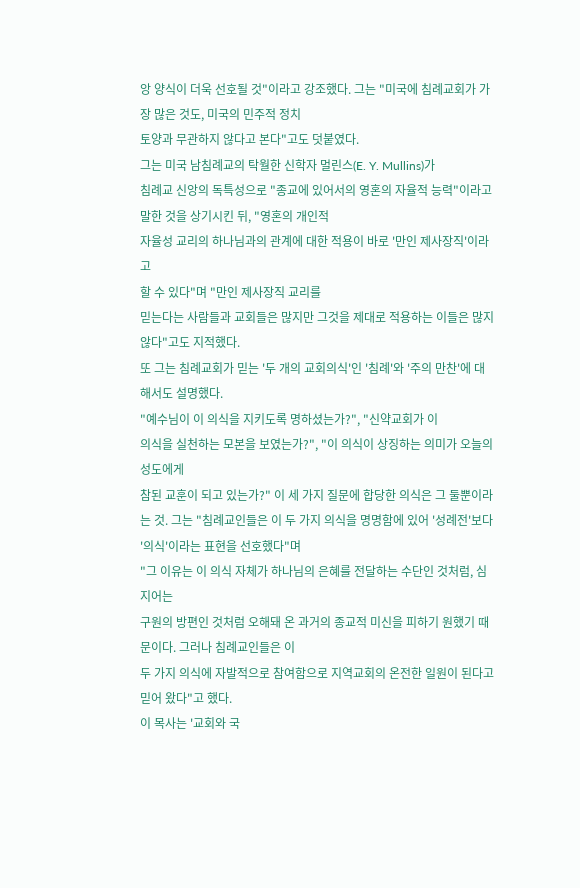앙 양식이 더욱 선호될 것"이라고 강조했다. 그는 "미국에 침례교회가 가장 많은 것도, 미국의 민주적 정치
토양과 무관하지 않다고 본다"고도 덧붙였다.
그는 미국 남침례교의 탁월한 신학자 멀린스(E. Y. Mullins)가
침례교 신앙의 독특성으로 "종교에 있어서의 영혼의 자율적 능력"이라고 말한 것을 상기시킨 뒤, "영혼의 개인적
자율성 교리의 하나님과의 관계에 대한 적용이 바로 '만인 제사장직'이라고
할 수 있다"며 "만인 제사장직 교리를
믿는다는 사람들과 교회들은 많지만 그것을 제대로 적용하는 이들은 많지 않다"고도 지적했다.
또 그는 침례교회가 믿는 '두 개의 교회의식'인 '침례'와 '주의 만찬'에 대해서도 설명했다.
"예수님이 이 의식을 지키도록 명하셨는가?", "신약교회가 이
의식을 실천하는 모본을 보였는가?", "이 의식이 상징하는 의미가 오늘의 성도에게
참된 교훈이 되고 있는가?" 이 세 가지 질문에 합당한 의식은 그 둘뿐이라는 것. 그는 "침례교인들은 이 두 가지 의식을 명명함에 있어 '성례전'보다 '의식'이라는 표현을 선호했다"며
"그 이유는 이 의식 자체가 하나님의 은혜를 전달하는 수단인 것처럼, 심지어는
구원의 방편인 것처럼 오해돼 온 과거의 종교적 미신을 피하기 원했기 때문이다. 그러나 침례교인들은 이
두 가지 의식에 자발적으로 참여함으로 지역교회의 온전한 일원이 된다고 믿어 왔다"고 했다.
이 목사는 '교회와 국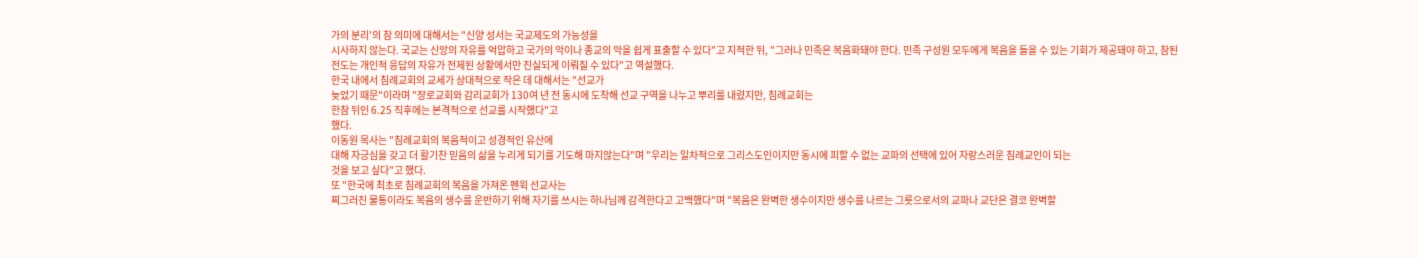가의 분리'의 참 의미에 대해서는 "신양 성서는 국교제도의 가능성을
시사하지 않는다. 국교는 신앙의 자유를 억압하고 국가의 악이나 종교의 악을 쉽게 표출할 수 있다"고 지적한 뒤, "그러나 민족은 복음화돼야 한다. 민족 구성원 모두에게 복음을 들을 수 있는 기회가 제공돼야 하고, 참된
전도는 개인적 응답의 자유가 전제된 상황에서만 진실되게 이뤄질 수 있다"고 역설했다.
한국 내에서 침례교회의 교세가 상대적으로 작은 데 대해서는 "선교가
늦었기 때문"이라며 "장로교회와 감리교회가 130여 년 전 동시에 도착해 선교 구역을 나누고 뿌리를 내렸지만, 침례교회는
한참 뒤인 6.25 직후에는 본격적으로 선교를 시작했다"고
했다.
이동원 목사는 "침례교회의 복음적이고 성경적인 유산에
대해 자긍심을 갖고 더 활기찬 믿음의 삶을 누리게 되기를 기도해 마지않는다"며 "우리는 일차적으로 그리스도인이지만 동시에 피할 수 없는 교파의 선택에 있어 자랑스러운 침례교인이 되는
것을 보고 싶다"고 했다.
또 "한국에 최초로 침례교회의 복음을 가져온 펜윅 선교사는
찌그러진 물통이라도 복음의 생수를 운반하기 위해 자기를 쓰시는 하나님께 감격한다고 고백했다"며 "복음은 완벽한 생수이지만 생수를 나르는 그릇으로서의 교파나 교단은 결코 완벽할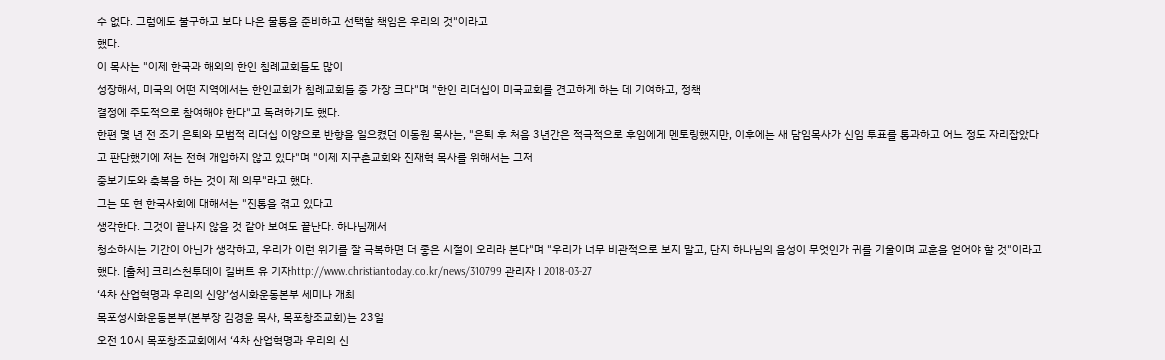수 없다. 그럼에도 불구하고 보다 나은 물통을 준비하고 선택할 책임은 우리의 것"이라고
했다.
이 목사는 "이제 한국과 해외의 한인 침례교회들도 많이
성장해서, 미국의 어떤 지역에서는 한인교회가 침례교회들 중 가장 크다"며 "한인 리더십이 미국교회를 견고하게 하는 데 기여하고, 정책
결정에 주도적으로 참여해야 한다"고 독려하기도 했다.
한편 몇 년 전 조기 은퇴와 모범적 리더십 이양으로 반향을 일으켰던 이동원 목사는, "은퇴 후 처음 3년간은 적극적으로 후임에게 멘토링했지만, 이후에는 새 담임목사가 신임 투표를 통과하고 어느 정도 자리잡았다고 판단했기에 저는 전혀 개입하지 않고 있다"며 "이제 지구촌교회와 진재혁 목사를 위해서는 그저
중보기도와 축복을 하는 것이 제 의무"라고 했다.
그는 또 현 한국사회에 대해서는 "진통을 겪고 있다고
생각한다. 그것이 끝나지 않을 것 같아 보여도 끝난다. 하나님께서
청소하시는 기간이 아닌가 생각하고, 우리가 이런 위기를 잘 극복하면 더 좋은 시절이 오리라 본다"며 "우리가 너무 비관적으로 보지 말고, 단지 하나님의 음성이 무엇인가 귀를 기울이며 교훈을 얻어야 할 것"이라고
했다. [출처] 크리스천투데이 길버트 유 기자http://www.christiantoday.co.kr/news/310799 관리자 I 2018-03-27
‘4차 산업혁명과 우리의 신앙’성시화운동본부 세미나 개최
목포성시화운동본부(본부장 김경윤 목사, 목포창조교회)는 23일
오전 10시 목포창조교회에서 ‘4차 산업혁명과 우리의 신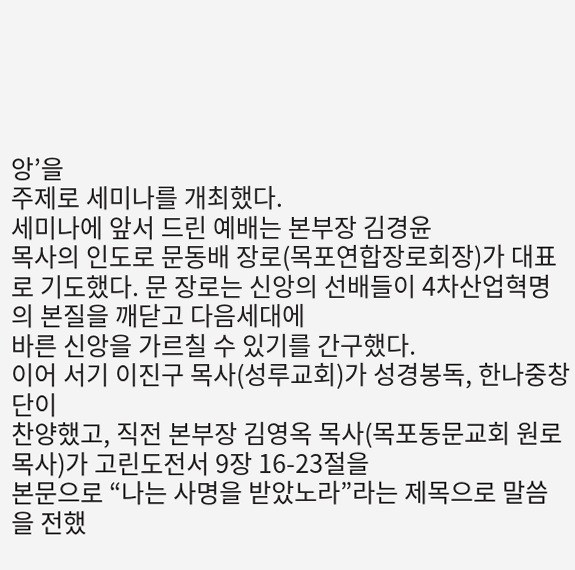앙’을
주제로 세미나를 개최했다.
세미나에 앞서 드린 예배는 본부장 김경윤
목사의 인도로 문동배 장로(목포연합장로회장)가 대표로 기도했다. 문 장로는 신앙의 선배들이 4차산업혁명의 본질을 깨닫고 다음세대에
바른 신앙을 가르칠 수 있기를 간구했다.
이어 서기 이진구 목사(성루교회)가 성경봉독, 한나중창단이
찬양했고, 직전 본부장 김영옥 목사(목포동문교회 원로목사)가 고린도전서 9장 16-23절을
본문으로 “나는 사명을 받았노라”라는 제목으로 말씀을 전했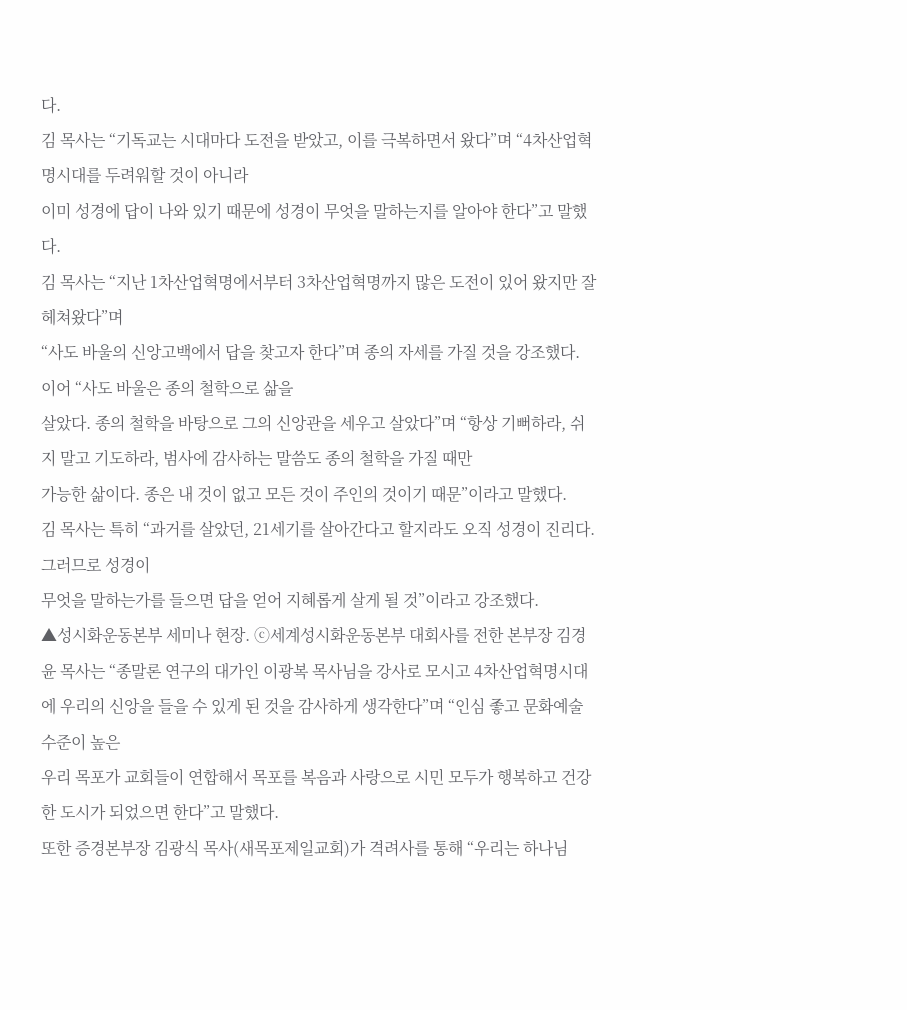다.
김 목사는 “기독교는 시대마다 도전을 받았고, 이를 극복하면서 왔다”며 “4차산업혁명시대를 두려워할 것이 아니라
이미 성경에 답이 나와 있기 때문에 성경이 무엇을 말하는지를 알아야 한다”고 말했다.
김 목사는 “지난 1차산업혁명에서부터 3차산업혁명까지 많은 도전이 있어 왔지만 잘 헤쳐왔다”며
“사도 바울의 신앙고백에서 답을 찾고자 한다”며 종의 자세를 가질 것을 강조했다.
이어 “사도 바울은 종의 철학으로 삶을
살았다. 종의 철학을 바탕으로 그의 신앙관을 세우고 살았다”며 “항상 기뻐하라, 쉬지 말고 기도하라, 범사에 감사하는 말씀도 종의 철학을 가질 때만
가능한 삶이다. 종은 내 것이 없고 모든 것이 주인의 것이기 때문”이라고 말했다.
김 목사는 특히 “과거를 살았던, 21세기를 살아간다고 할지라도 오직 성경이 진리다. 그러므로 성경이
무엇을 말하는가를 들으면 답을 얻어 지혜롭게 살게 될 것”이라고 강조했다.
▲성시화운동본부 세미나 현장. ⓒ세계성시화운동본부 대회사를 전한 본부장 김경윤 목사는 “종말론 연구의 대가인 이광복 목사님을 강사로 모시고 4차산업혁명시대에 우리의 신앙을 들을 수 있게 된 것을 감사하게 생각한다”며 “인심 좋고 문화예술 수준이 높은
우리 목포가 교회들이 연합해서 목포를 복음과 사랑으로 시민 모두가 행복하고 건강한 도시가 되었으면 한다”고 말했다.
또한 증경본부장 김광식 목사(새목포제일교회)가 격려사를 통해 “우리는 하나님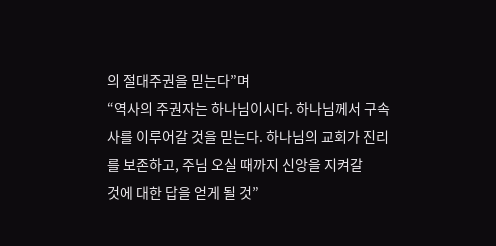의 절대주권을 믿는다”며
“역사의 주권자는 하나님이시다. 하나님께서 구속사를 이루어갈 것을 믿는다. 하나님의 교회가 진리를 보존하고, 주님 오실 때까지 신앙을 지켜갈
것에 대한 답을 얻게 될 것”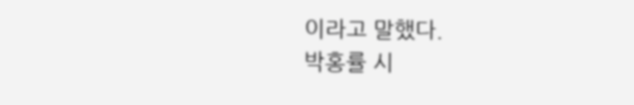이라고 말했다.
박홍률 시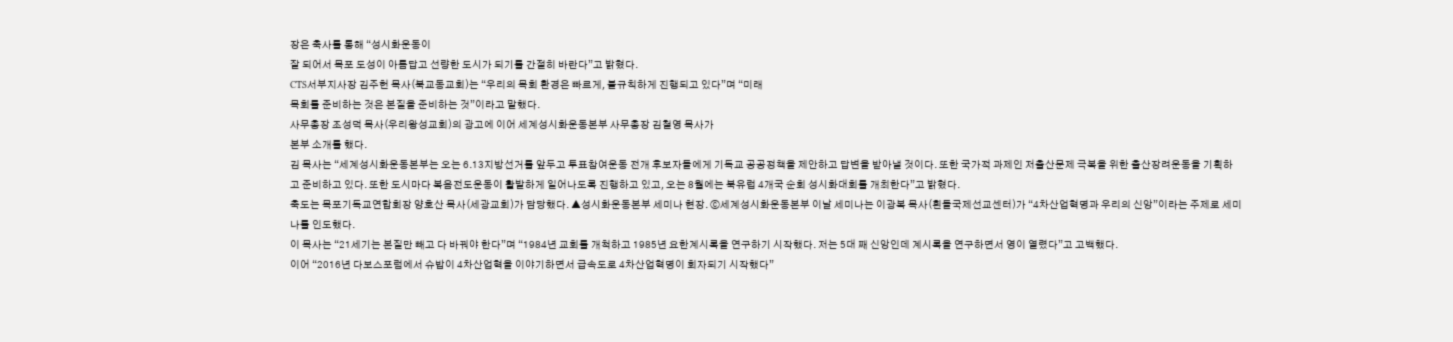장은 축사를 통해 “성시화운동이
잘 되어서 목포 도성이 아름답고 선량한 도시가 되기를 간절히 바란다”고 밝혔다.
CTS서부지사장 김주헌 목사(북교동교회)는 “우리의 목회 환경은 빠르게, 불규칙하게 진행되고 있다”며 “미래
목회를 준비하는 것은 본질을 준비하는 것”이라고 말했다.
사무총장 조성덕 목사(우리왕성교회)의 광고에 이어 세계성시화운동본부 사무총장 김철영 목사가
본부 소개를 했다.
김 목사는 “세계성시화운동본부는 오는 6.13지방선거를 앞두고 투표참여운동 전개 후보자들에게 기독교 공공정책을 제안하고 답변을 받아낼 것이다. 또한 국가적 과제인 저출산문제 극복을 위한 출산장려운동을 기획하고 준비하고 있다. 또한 도시마다 복음전도운동이 활발하게 일어나도록 진행하고 있고, 오는 8월에는 북유럽 4개국 순회 성시화대회를 개최한다”고 밝혔다.
축도는 목포기독교연합회장 양호산 목사(세광교회)가 담당했다. ▲성시화운동본부 세미나 현장. ⓒ세계성시화운동본부 이날 세미나는 이광복 목사(흰돌국제선교센터)가 “4차산업혁명과 우리의 신앙”이라는 주제로 세미나를 인도했다.
이 목사는 “21세기는 본질만 빼고 다 바꿔야 한다”며 “1984년 교회를 개척하고 1985년 요한계시록을 연구하기 시작했다. 저는 5대 째 신앙인데 계시록을 연구하면서 영이 열렸다”고 고백했다.
이어 “2016년 다보스포럼에서 슈밥이 4차산업혁을 이야기하면서 급속도로 4차산업혁명이 회자되기 시작했다”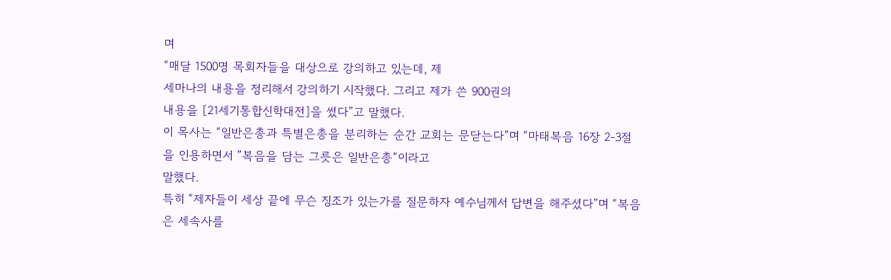며
“매달 1500명 목회자들을 대상으로 강의하고 있는데, 제
세마나의 내용을 정리해서 강의하기 시작했다. 그리고 제가 쓴 900권의
내용을 [21세기통합신학대전]을 썼다”고 말했다.
이 목사는 “일반은총과 특별은총을 분리하는 순간 교회는 문닫는다”며 “마태복음 16장 2-3절을 인용하면서 ”복음을 담는 그릇은 일반은총“이라고
말했다.
특히 “제자들이 세상 끝에 무슨 징조가 있는가를 질문하자 예수님께서 답변을 해주셨다”며 “복음은 세속사를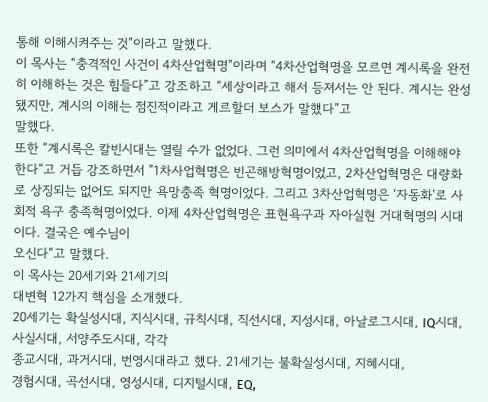통해 이해시켜주는 것”이라고 말했다.
이 목사는 “충격적인 사건이 4차산업혁명”이라며 “4차산업혁명을 모르면 계시록을 완전히 이해하는 것은 힘들다”고 강조하고 “세상이라고 해서 등져서는 안 된다. 계시는 완성됐지만, 계시의 이해는 점진적이라고 게르할더 보스가 말했다”고
말했다.
또한 “계시록은 칼빈시대는 열릴 수가 없었다. 그런 의미에서 4차산업혁명을 이해해야 한다“고 거듭 강조하면서 ”1차사업혁명은 빈곤해방혁명이었고, 2차산업혁명은 대량화로 상징되는 없어도 되지만 욕망충족 혁명이었다. 그리고 3차산업혁명은 ‘자동화’로 사회적 욕구 충족혁명이었다. 이제 4차산업혁명은 표현욕구과 자아실현 거대혁명의 시대이다. 결국은 예수님이
오신다“고 말했다.
이 목사는 20세기와 21세기의
대변혁 12가지 핵심을 소개했다.
20세기는 확실성시대, 지식시대, 규칙시대, 직선시대, 지성시대, 아날로그시대, IQ시대, 사실시대, 서양주도시대, 각각
종교시대, 과거시대, 번영시대라고 했다. 21세기는 불확실성시대, 지혜시대,
경험시대, 곡선시대, 영성시대, 디지털시대, EQ,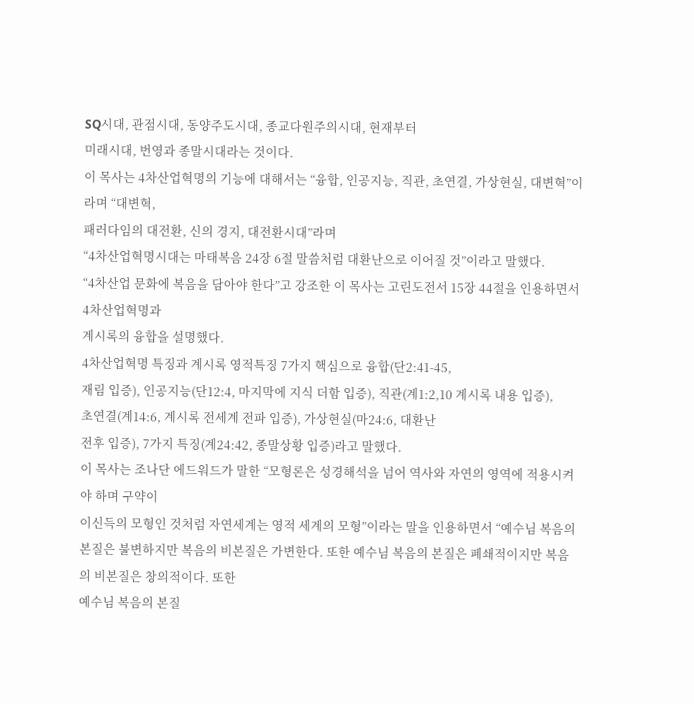SQ시대, 관점시대, 동양주도시대, 종교다원주의시대, 현재부터
미래시대, 번영과 종말시대라는 것이다.
이 목사는 4차산업혁명의 기능에 대해서는 “융합, 인공지능, 직관, 초연결, 가상현실, 대변혁”이라며 “대변혁,
패러다임의 대전환, 신의 경지, 대전환시대”라며
“4차산업혁명시대는 마태복음 24장 6절 말씀처럼 대환난으로 이어질 것”이라고 말했다.
“4차산업 문화에 복음을 담아야 한다”고 강조한 이 목사는 고린도전서 15장 44절을 인용하면서 4차산업혁명과
계시록의 융합을 설명했다.
4차산업혁명 특징과 계시록 영적특징 7가지 핵심으로 융합(단2:41-45,
재림 입증), 인공지능(단12:4, 마지막에 지식 더함 입증), 직관(계1:2,10 계시록 내용 입증),
초연결(계14:6, 계시록 전세계 전파 입증), 가상현실(마24:6, 대환난
전후 입증), 7가지 특징(계24:42, 종말상황 입증)라고 말했다.
이 목사는 조나단 에드워드가 말한 “모형론은 성경해석을 넘어 역사와 자연의 영역에 적용시켜야 하며 구약이
이신득의 모형인 것처럼 자연세계는 영적 세계의 모형”이라는 말을 인용하면서 “예수님 복음의 본질은 불변하지만 복음의 비본질은 가변한다. 또한 예수님 복음의 본질은 폐쇄적이지만 복음의 비본질은 창의적이다. 또한
예수님 복음의 본질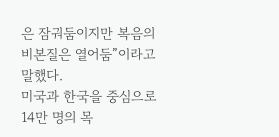은 잠궈둠이지만 복음의 비본질은 열어둠”이라고 말했다.
미국과 한국을 중심으로 14만 명의 목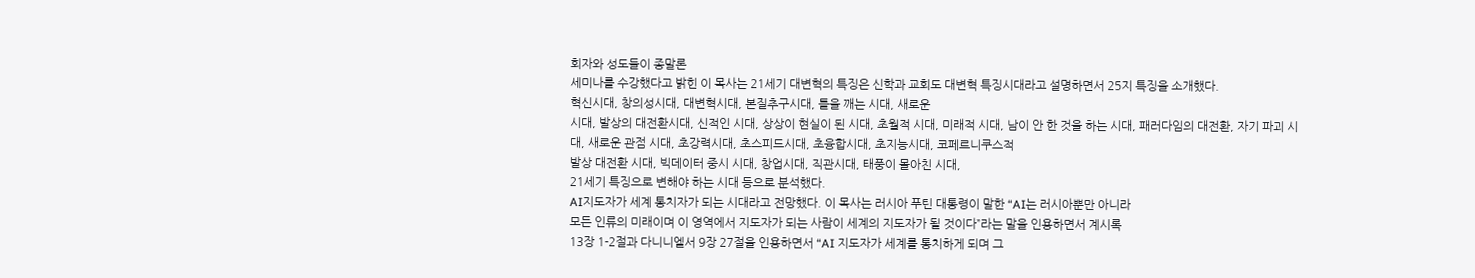회자와 성도들이 종말론
세미나를 수강했다고 밝힌 이 목사는 21세기 대변혁의 특징은 신학과 교회도 대변혁 특징시대라고 설명하면서 25지 특징을 소개했다.
혁신시대, 창의성시대, 대변혁시대, 본질추구시대, 틀을 깨는 시대, 새로운
시대, 발상의 대전환시대, 신적인 시대, 상상이 현실이 된 시대, 초월적 시대, 미래적 시대, 남이 안 한 것을 하는 시대, 패러다임의 대전환, 자기 파괴 시대, 새로운 관점 시대, 초강력시대, 초스피드시대, 초융합시대, 초지능시대, 코페르니쿠스적
발상 대전환 시대, 빅데이터 중시 시대, 창업시대, 직관시대, 태풍이 몰아친 시대,
21세기 특징으로 변해야 하는 시대 등으로 분석했다.
AI지도자가 세계 통치자가 되는 시대라고 전망했다. 이 목사는 러시아 푸틴 대통령이 말한 “AI는 러시아뿐만 아니라
모든 인류의 미래이며 이 영역에서 지도자가 되는 사람이 세계의 지도자가 될 것이다”라는 말을 인용하면서 계시록
13장 1-2절과 다니니엘서 9장 27절을 인용하면서 “AI 지도자가 세계를 통치하게 되며 그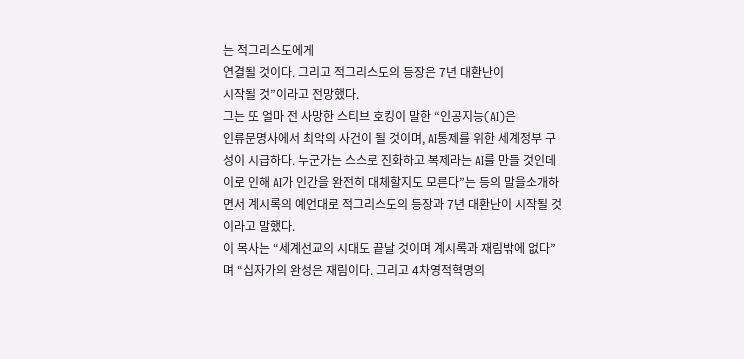는 적그리스도에게
연결될 것이다. 그리고 적그리스도의 등장은 7년 대환난이
시작될 것”이라고 전망했다.
그는 또 얼마 전 사망한 스티브 호킹이 말한 “인공지능(AI)은
인류문명사에서 최악의 사건이 될 것이며, AI통제를 위한 세계정부 구성이 시급하다. 누군가는 스스로 진화하고 복제라는 AI를 만들 것인데 이로 인해 AI가 인간을 완전히 대체할지도 모른다”는 등의 말을소개하면서 계시록의 예언대로 적그리스도의 등장과 7년 대환난이 시작될 것이라고 말했다.
이 목사는 “세계선교의 시대도 끝날 것이며 계시록과 재림밖에 없다”며 “십자가의 완성은 재림이다. 그리고 4차영적혁명의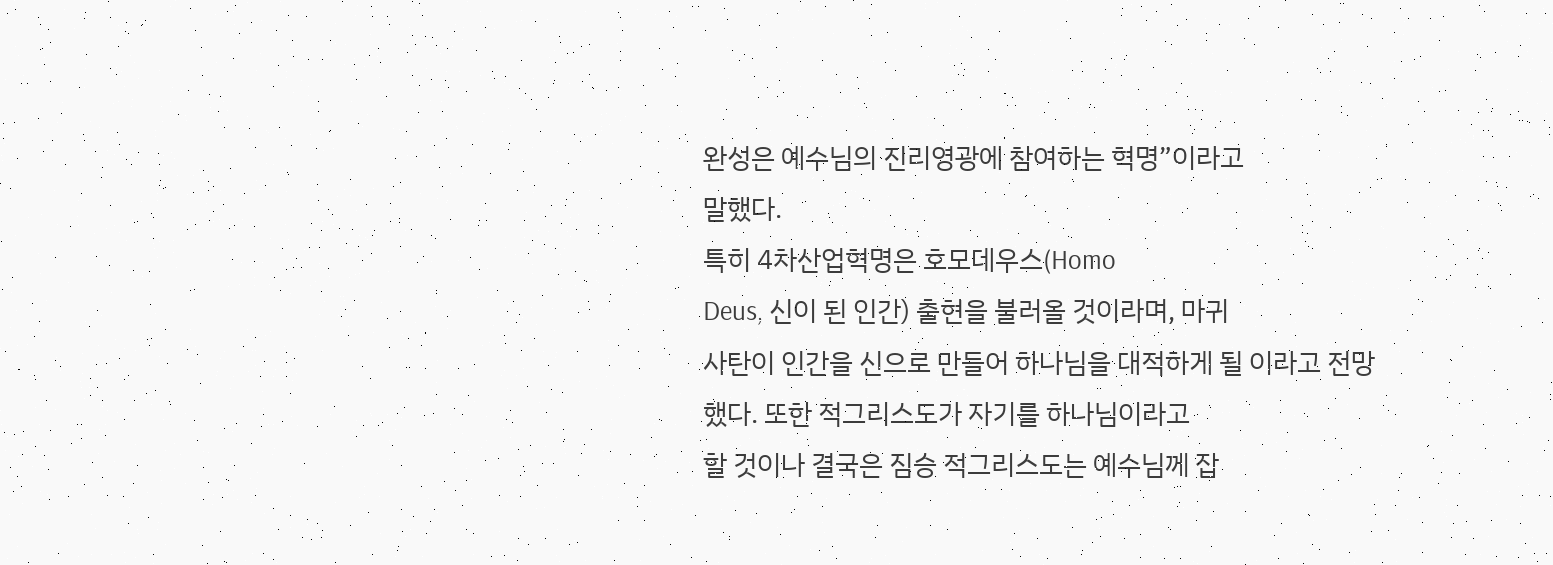완성은 예수님의 진리영광에 참여하는 혁명”이라고
말했다.
특히 4차산업혁명은 호모데우스(Homo
Deus, 신이 된 인간) 출현을 불러올 것이라며, 마귀
사탄이 인간을 신으로 만들어 하나님을 대적하게 될 이라고 전망했다. 또한 적그리스도가 자기를 하나님이라고
할 것이나 결국은 짐승 적그리스도는 예수님께 잡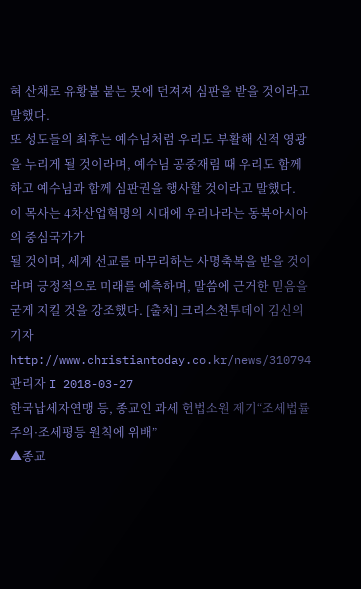혀 산채로 유황불 붙는 못에 던져져 심판을 받을 것이라고 말했다.
또 성도들의 최후는 예수님처럼 우리도 부활해 신적 영광을 누리게 될 것이라며, 예수님 공중재림 때 우리도 함께하고 예수님과 함께 심판권을 행사할 것이라고 말했다.
이 목사는 4차산업혁명의 시대에 우리나라는 동북아시아의 중심국가가
될 것이며, 세계 선교를 마무리하는 사명축복을 받을 것이라며 긍정적으로 미래를 예측하며, 말씀에 근거한 믿음을 굳게 지킬 것을 강조했다. [출처] 크리스천투데이 김신의 기자http://www.christiantoday.co.kr/news/310794 관리자 I 2018-03-27
한국납세자연맹 등, 종교인 과세 헌법소원 제기“조세법률주의·조세평등 원칙에 위배”
▲종교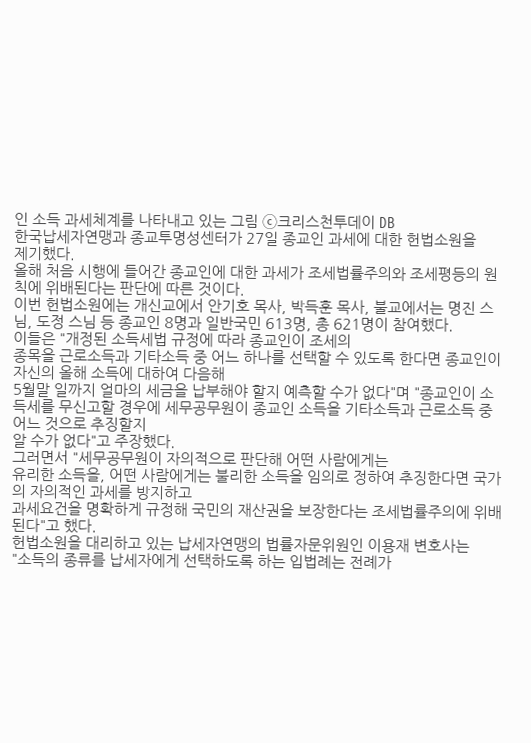인 소득 과세체계를 나타내고 있는 그림 ⓒ크리스천투데이 DB
한국납세자연맹과 종교투명성센터가 27일 종교인 과세에 대한 헌법소원을
제기했다.
올해 처음 시행에 들어간 종교인에 대한 과세가 조세법률주의와 조세평등의 원칙에 위배된다는 판단에 따른 것이다.
이번 헌법소원에는 개신교에서 안기호 목사, 박득훈 목사, 불교에서는 명진 스님, 도정 스님 등 종교인 8명과 일반국민 613명, 총 621명이 참여했다.
이들은 "개정된 소득세법 규정에 따라 종교인이 조세의
종목을 근로소득과 기타소득 중 어느 하나를 선택할 수 있도록 한다면 종교인이 자신의 올해 소득에 대하여 다음해
5월말 일까지 얼마의 세금을 납부해야 할지 예측할 수가 없다"며 "종교인이 소득세를 무신고할 경우에 세무공무원이 종교인 소득을 기타소득과 근로소득 중 어느 것으로 추징할지
알 수가 없다"고 주장했다.
그러면서 "세무공무원이 자의적으로 판단해 어떤 사람에게는
유리한 소득을, 어떤 사람에게는 불리한 소득을 임의로 정하여 추징한다면 국가의 자의적인 과세를 방지하고
과세요건을 명확하게 규정해 국민의 재산권을 보장한다는 조세법률주의에 위배된다"고 했다.
헌법소원을 대리하고 있는 납세자연맹의 법률자문위원인 이용재 변호사는
"소득의 종류를 납세자에게 선택하도록 하는 입법례는 전례가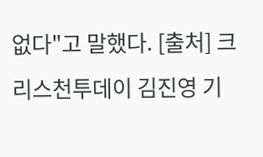없다"고 말했다. [출처] 크리스천투데이 김진영 기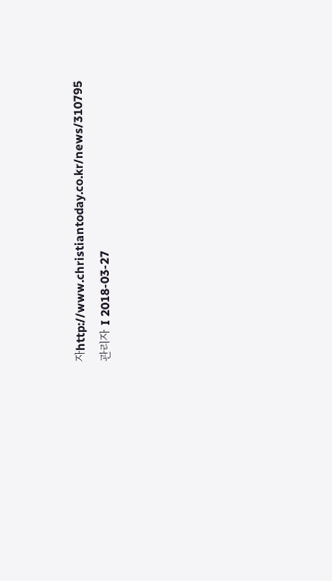자http://www.christiantoday.co.kr/news/310795 관리자 I 2018-03-27